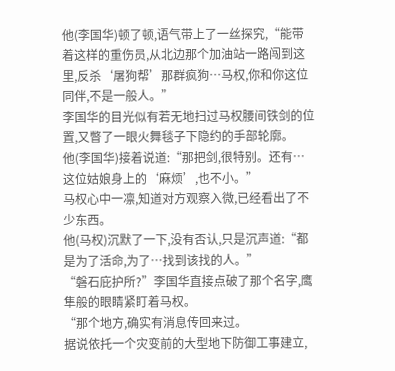他(李国华)顿了顿,语气带上了一丝探究,“能带着这样的重伤员,从北边那个加油站一路闯到这里,反杀‘屠狗帮’那群疯狗…马权,你和你这位同伴,不是一般人。”
李国华的目光似有若无地扫过马权腰间铁剑的位置,又瞥了一眼火舞毯子下隐约的手部轮廓。
他(李国华)接着说道:“那把剑,很特别。还有…这位姑娘身上的‘麻烦’,也不小。”
马权心中一凛,知道对方观察入微,已经看出了不少东西。
他(马权)沉默了一下,没有否认,只是沉声道:“都是为了活命,为了…找到该找的人。”
“磐石庇护所?”李国华直接点破了那个名字,鹰隼般的眼睛紧盯着马权。
“那个地方,确实有消息传回来过。
据说依托一个灾变前的大型地下防御工事建立,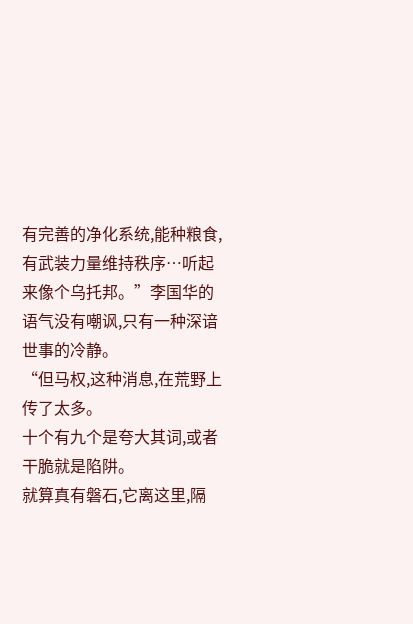有完善的净化系统,能种粮食,有武装力量维持秩序…听起来像个乌托邦。”李国华的语气没有嘲讽,只有一种深谙世事的冷静。
“但马权,这种消息,在荒野上传了太多。
十个有九个是夸大其词,或者干脆就是陷阱。
就算真有磐石,它离这里,隔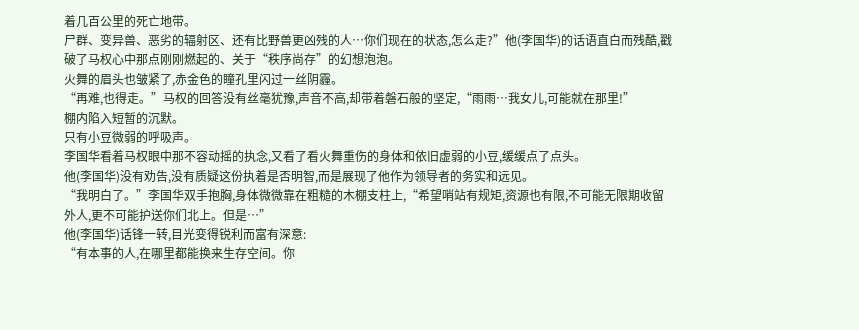着几百公里的死亡地带。
尸群、变异兽、恶劣的辐射区、还有比野兽更凶残的人…你们现在的状态,怎么走?”他(李国华)的话语直白而残酷,戳破了马权心中那点刚刚燃起的、关于“秩序尚存”的幻想泡泡。
火舞的眉头也皱紧了,赤金色的瞳孔里闪过一丝阴霾。
“再难,也得走。”马权的回答没有丝毫犹豫,声音不高,却带着磐石般的坚定,“雨雨…我女儿,可能就在那里!”
棚内陷入短暂的沉默。
只有小豆微弱的呼吸声。
李国华看着马权眼中那不容动摇的执念,又看了看火舞重伤的身体和依旧虚弱的小豆,缓缓点了点头。
他(李国华)没有劝告,没有质疑这份执着是否明智,而是展现了他作为领导者的务实和远见。
“我明白了。”李国华双手抱胸,身体微微靠在粗糙的木棚支柱上,“希望哨站有规矩,资源也有限,不可能无限期收留外人,更不可能护送你们北上。但是…”
他(李国华)话锋一转,目光变得锐利而富有深意:
“有本事的人,在哪里都能换来生存空间。你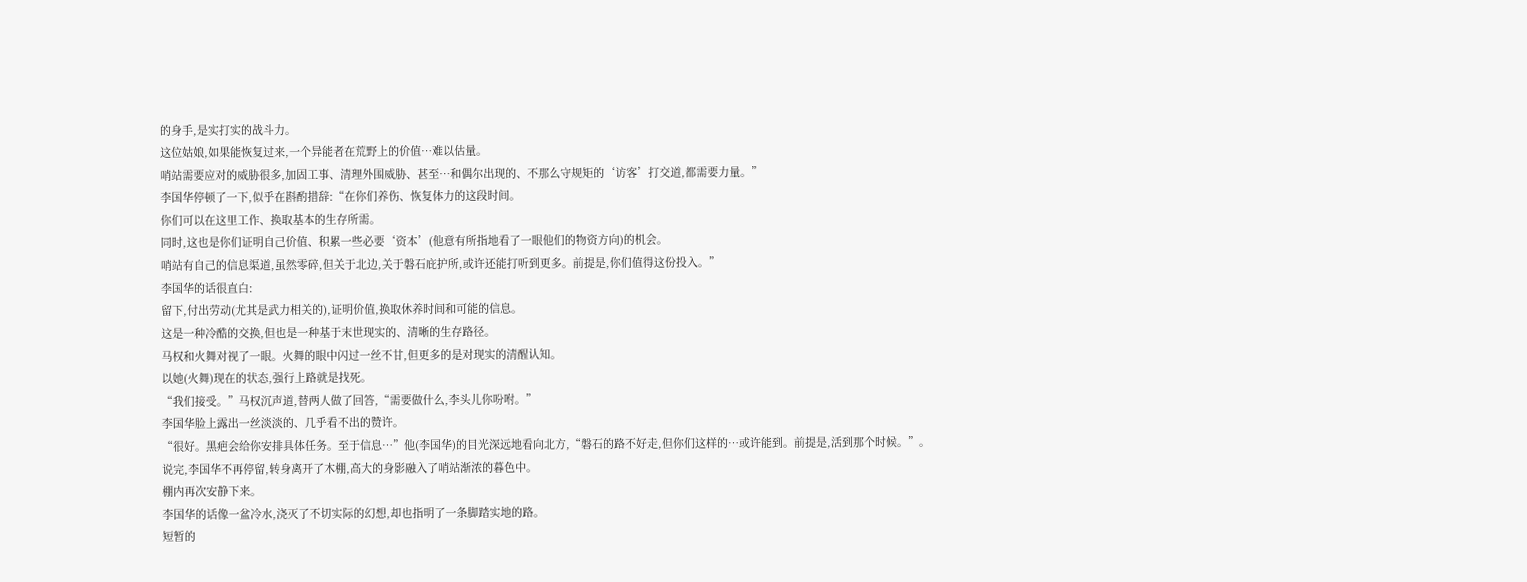的身手,是实打实的战斗力。
这位姑娘,如果能恢复过来,一个异能者在荒野上的价值…难以估量。
哨站需要应对的威胁很多,加固工事、清理外围威胁、甚至…和偶尔出现的、不那么守规矩的‘访客’打交道,都需要力量。”
李国华停顿了一下,似乎在斟酌措辞:“在你们养伤、恢复体力的这段时间。
你们可以在这里工作、换取基本的生存所需。
同时,这也是你们证明自己价值、积累一些必要‘资本’(他意有所指地看了一眼他们的物资方向)的机会。
哨站有自己的信息渠道,虽然零碎,但关于北边,关于磐石庇护所,或许还能打听到更多。前提是,你们值得这份投入。”
李国华的话很直白:
留下,付出劳动(尤其是武力相关的),证明价值,换取休养时间和可能的信息。
这是一种冷酷的交换,但也是一种基于末世现实的、清晰的生存路径。
马权和火舞对视了一眼。火舞的眼中闪过一丝不甘,但更多的是对现实的清醒认知。
以她(火舞)现在的状态,强行上路就是找死。
“我们接受。”马权沉声道,替两人做了回答,“需要做什么,李头儿你吩咐。”
李国华脸上露出一丝淡淡的、几乎看不出的赞许。
“很好。黑疤会给你安排具体任务。至于信息…”他(李国华)的目光深远地看向北方,“磐石的路不好走,但你们这样的…或许能到。前提是,活到那个时候。”。
说完,李国华不再停留,转身离开了木棚,高大的身影融入了哨站渐浓的暮色中。
棚内再次安静下来。
李国华的话像一盆冷水,浇灭了不切实际的幻想,却也指明了一条脚踏实地的路。
短暂的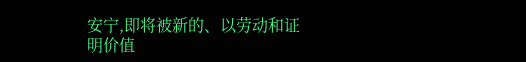安宁,即将被新的、以劳动和证明价值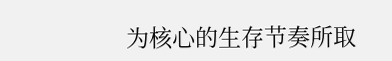为核心的生存节奏所取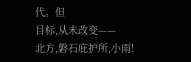代。但
目标,从未改变——
北方,磐石庇护所,小雨!